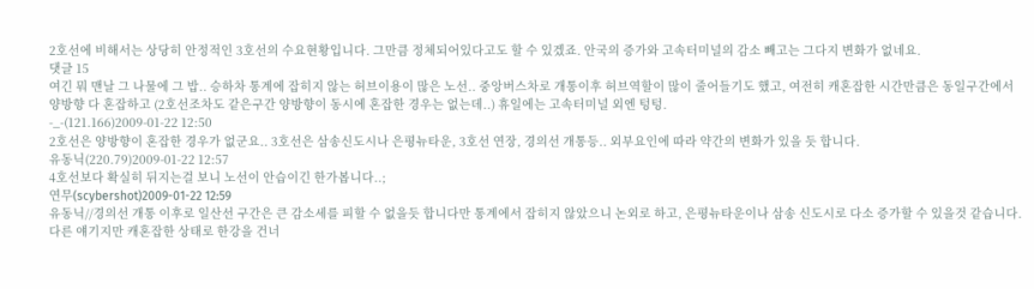2호선에 비해서는 상당히 안정적인 3호선의 수요현황입니다. 그만큼 정체되어있다고도 할 수 있겠죠. 안국의 증가와 고속터미널의 감소 빼고는 그다지 변화가 없네요.
댓글 15
여긴 뭐 맨날 그 나물에 그 밥.. 승하차 통계에 잡히지 않는 허브이용이 많은 노선.. 중앙버스차로 개통이후 허브역할이 많이 줄어들기도 했고, 여전히 캐혼잡한 시간만큼은 동일구간에서 양방향 다 혼잡하고 (2호선조차도 같은구간 양방향이 동시에 혼잡한 경우는 없는데..) 휴일에는 고속터미널 외엔 텅텅.
-_-(121.166)2009-01-22 12:50
2호선은 양방향이 혼잡한 경우가 없군요.. 3호선은 삼송신도시나 은평뉴타운, 3호선 연장, 경의선 개통등.. 외부요인에 따라 약간의 변화가 있을 듯 합니다.
유동닉(220.79)2009-01-22 12:57
4호선보다 확실히 뒤지는걸 보니 노선이 안습이긴 한가봅니다..;
연무(scybershot)2009-01-22 12:59
유동닉//경의선 개통 이후로 일산선 구간은 큰 감소세를 피할 수 없을듯 합니다만 통계에서 잡히지 않았으니 논외로 하고, 은평뉴타운이나 삼송 신도시로 다소 증가할 수 있을것 같습니다. 다른 얘기지만 캐혼잡한 상태로 한강을 건너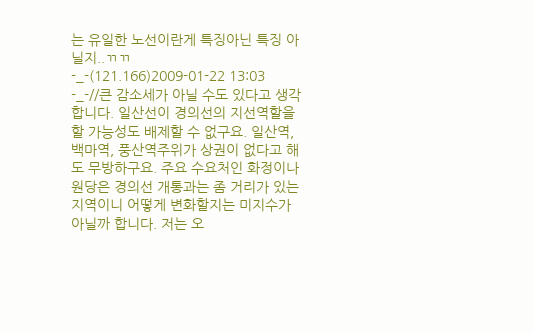는 유일한 노선이란게 특징아닌 특징 아닐지..ㄲㄲ
-_-(121.166)2009-01-22 13:03
-_-//큰 감소세가 아닐 수도 있다고 생각합니다. 일산선이 경의선의 지선역할을 할 가능성도 배제할 수 없구요. 일산역, 백마역, 풍산역주위가 상권이 없다고 해도 무방하구요. 주요 수요처인 화정이나 원당은 경의선 개통과는 좀 거리가 있는 지역이니 어떻게 변화할지는 미지수가 아닐까 합니다. 저는 오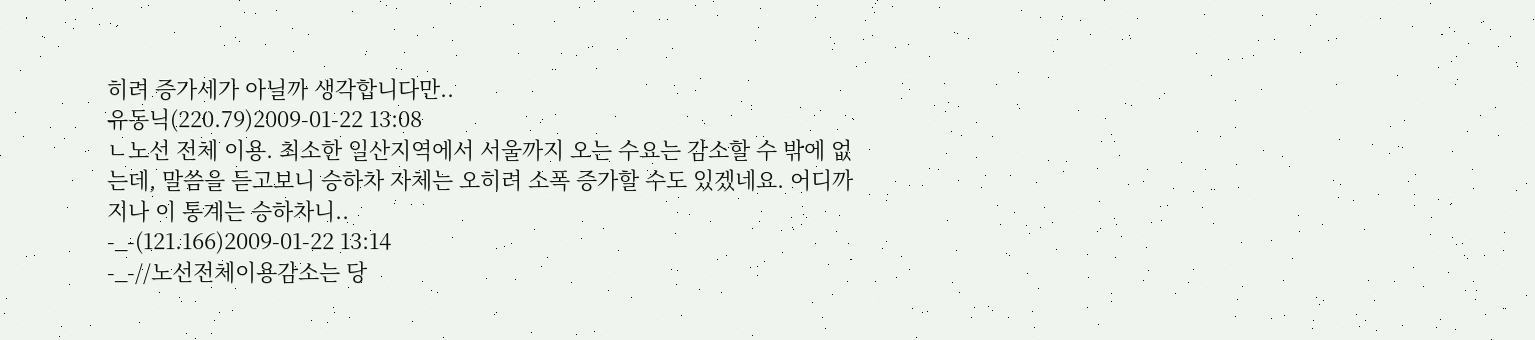히려 증가세가 아닐까 생각합니다만..
유동닉(220.79)2009-01-22 13:08
ㄴ노선 전체 이용. 최소한 일산지역에서 서울까지 오는 수요는 감소할 수 밖에 없는데, 말씀을 듣고보니 승하차 자체는 오히려 소폭 증가할 수도 있겠네요. 어디까지나 이 통계는 승하차니..
-_-(121.166)2009-01-22 13:14
-_-//노선전체이용감소는 당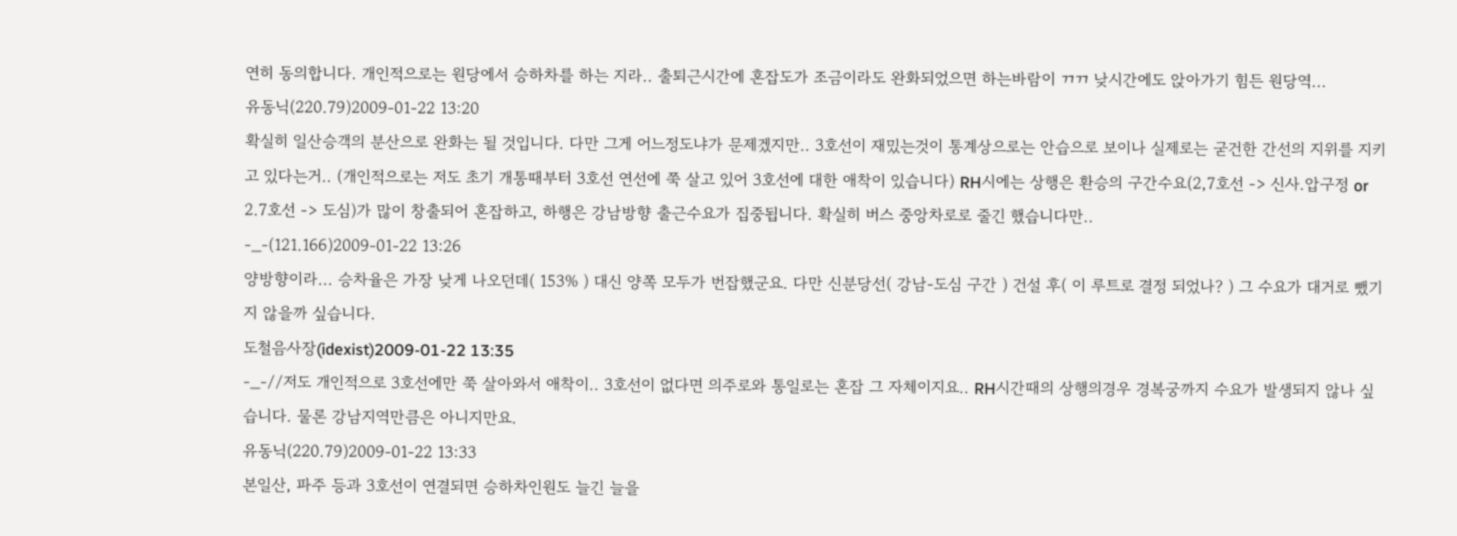연히 동의합니다. 개인적으로는 원당에서 승하차를 하는 지라.. 출퇴근시간에 혼잡도가 조금이라도 완화되었으면 하는바람이 ㄲㄲ 낮시간에도 앉아가기 힘든 원당역...
유동닉(220.79)2009-01-22 13:20
확실히 일산승객의 분산으로 완화는 될 것입니다. 다만 그게 어느정도냐가 문제겠지만.. 3호선이 재밌는것이 통계상으로는 안습으로 보이나 실제로는 굳건한 간선의 지위를 지키고 있다는거.. (개인적으로는 저도 초기 개통때부터 3호선 연선에 쭉 살고 있어 3호선에 대한 애착이 있습니다) RH시에는 상행은 환승의 구간수요(2,7호선 -> 신사.압구정 or 2.7호선 -> 도심)가 많이 창출되어 혼잡하고, 하행은 강남방향 출근수요가 집중됩니다. 확실히 버스 중앙차로로 줄긴 했습니다만..
-_-(121.166)2009-01-22 13:26
양방향이라... 승차율은 가장 낮게 나오던데( 153% ) 대신 양쪽 모두가 번잡했군요. 다만 신분당선( 강남-도심 구간 ) 건설 후( 이 루트로 결정 되었나? ) 그 수요가 대거로 뺐기지 않을까 싶습니다.
도철음사장(idexist)2009-01-22 13:35
-_-//저도 개인적으로 3호선에만 쭉 살아와서 애착이.. 3호선이 없다면 의주로와 통일로는 혼잡 그 자체이지요.. RH시간때의 상행의경우 경복궁까지 수요가 발생되지 않나 싶습니다. 물론 강남지역만큼은 아니지만요.
유동닉(220.79)2009-01-22 13:33
본일산, 파주 등과 3호선이 연결되면 승하차인원도 늘긴 늘을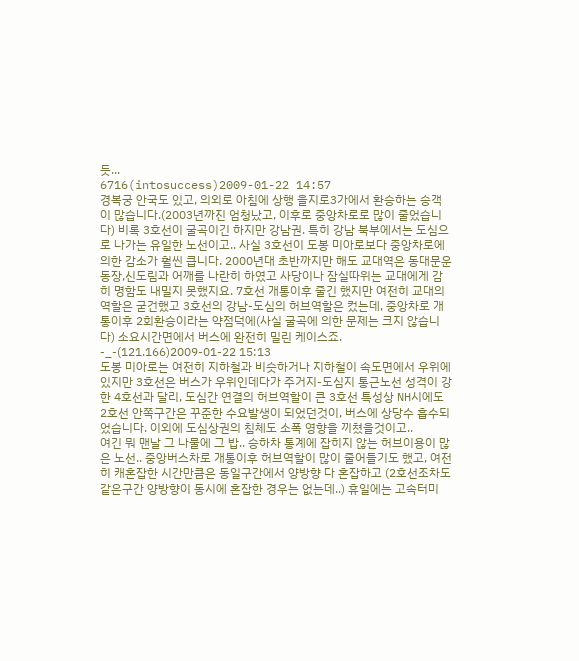듯...
6716(intosuccess)2009-01-22 14:57
경복궁 안국도 있고, 의외로 아침에 상행 을지로3가에서 환승하는 승객이 많습니다.(2003년까진 엄청났고, 이후로 중앙차로로 많이 줄었습니다) 비록 3호선이 굴곡이긴 하지만 강남권. 특히 강남 북부에서는 도심으로 나가는 유일한 노선이고.. 사실 3호선이 도봉 미아로보다 중앙차로에 의한 감소가 훨씬 큽니다. 2000년대 초반까지만 해도 교대역은 동대문운동장,신도림과 어깨를 나란히 하였고 사당이나 잠실따위는 교대에게 감히 명함도 내밀지 못했지요. 7호선 개통이후 줄긴 했지만 여전히 교대의 역할은 굳건했고 3호선의 강남-도심의 허브역할은 컸는데, 중앙차로 개통이후 2회환승이라는 약점덕에(사실 굴곡에 의한 문제는 크지 않습니다) 소요시간면에서 버스에 완전히 밀린 케이스죠.
-_-(121.166)2009-01-22 15:13
도봉 미아로는 여전히 지하철과 비슷하거나 지하철이 속도면에서 우위에 있지만 3호선은 버스가 우위인데다가 주거지-도심지 통근노선 성격이 강한 4호선과 달리, 도심간 연결의 허브역할이 큰 3호선 특성상 NH시에도 2호선 안쪽구간은 꾸준한 수요발생이 되었던것이, 버스에 상당수 흡수되었습니다. 이외에 도심상권의 침체도 소폭 영향을 끼쳤을것이고..
여긴 뭐 맨날 그 나물에 그 밥.. 승하차 통계에 잡히지 않는 허브이용이 많은 노선.. 중앙버스차로 개통이후 허브역할이 많이 줄어들기도 했고, 여전히 캐혼잡한 시간만큼은 동일구간에서 양방향 다 혼잡하고 (2호선조차도 같은구간 양방향이 동시에 혼잡한 경우는 없는데..) 휴일에는 고속터미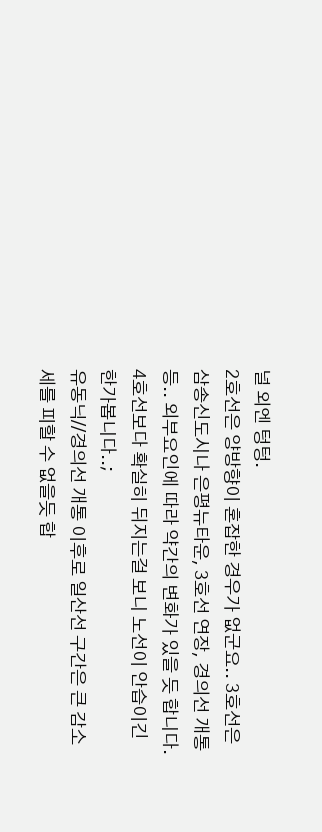널 외엔 텅텅.
2호선은 양방향이 혼잡한 경우가 없군요.. 3호선은 삼송신도시나 은평뉴타운, 3호선 연장, 경의선 개통등.. 외부요인에 따라 약간의 변화가 있을 듯 합니다.
4호선보다 확실히 뒤지는걸 보니 노선이 안습이긴 한가봅니다..;
유동닉//경의선 개통 이후로 일산선 구간은 큰 감소세를 피할 수 없을듯 합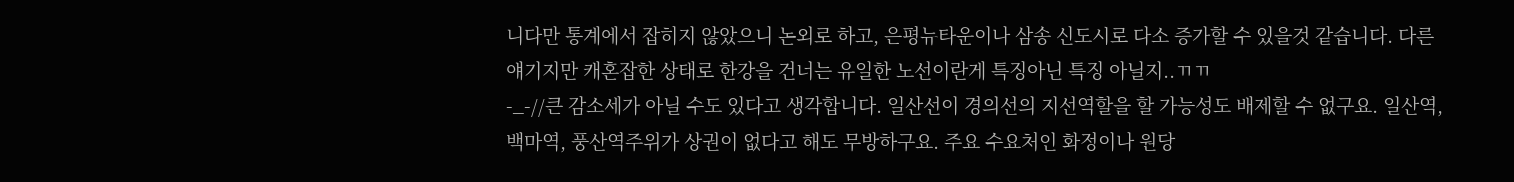니다만 통계에서 잡히지 않았으니 논외로 하고, 은평뉴타운이나 삼송 신도시로 다소 증가할 수 있을것 같습니다. 다른 얘기지만 캐혼잡한 상태로 한강을 건너는 유일한 노선이란게 특징아닌 특징 아닐지..ㄲㄲ
-_-//큰 감소세가 아닐 수도 있다고 생각합니다. 일산선이 경의선의 지선역할을 할 가능성도 배제할 수 없구요. 일산역, 백마역, 풍산역주위가 상권이 없다고 해도 무방하구요. 주요 수요처인 화정이나 원당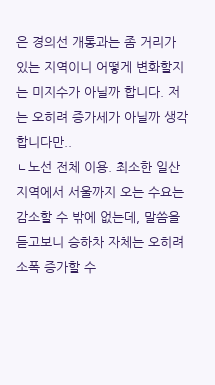은 경의선 개통과는 좀 거리가 있는 지역이니 어떻게 변화할지는 미지수가 아닐까 합니다. 저는 오히려 증가세가 아닐까 생각합니다만..
ㄴ노선 전체 이용. 최소한 일산지역에서 서울까지 오는 수요는 감소할 수 밖에 없는데, 말씀을 듣고보니 승하차 자체는 오히려 소폭 증가할 수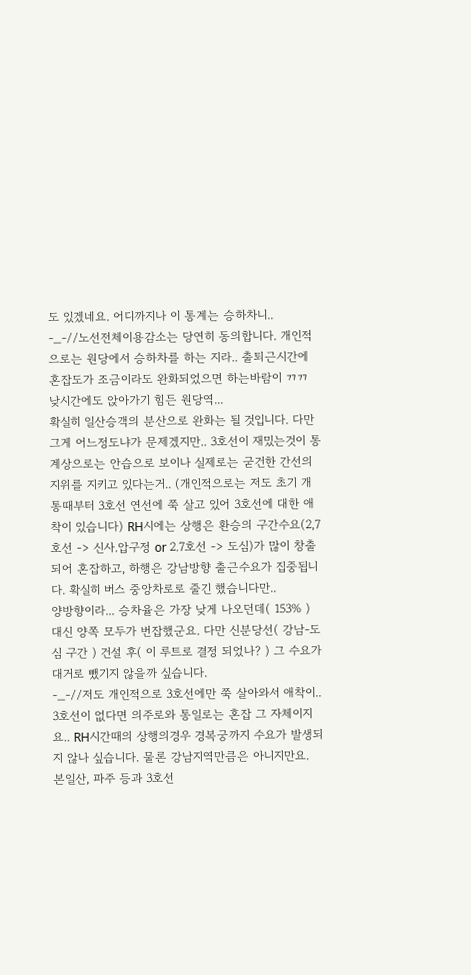도 있겠네요. 어디까지나 이 통계는 승하차니..
-_-//노선전체이용감소는 당연히 동의합니다. 개인적으로는 원당에서 승하차를 하는 지라.. 출퇴근시간에 혼잡도가 조금이라도 완화되었으면 하는바람이 ㄲㄲ 낮시간에도 앉아가기 힘든 원당역...
확실히 일산승객의 분산으로 완화는 될 것입니다. 다만 그게 어느정도냐가 문제겠지만.. 3호선이 재밌는것이 통계상으로는 안습으로 보이나 실제로는 굳건한 간선의 지위를 지키고 있다는거.. (개인적으로는 저도 초기 개통때부터 3호선 연선에 쭉 살고 있어 3호선에 대한 애착이 있습니다) RH시에는 상행은 환승의 구간수요(2,7호선 -> 신사.압구정 or 2.7호선 -> 도심)가 많이 창출되어 혼잡하고, 하행은 강남방향 출근수요가 집중됩니다. 확실히 버스 중앙차로로 줄긴 했습니다만..
양방향이라... 승차율은 가장 낮게 나오던데( 153% ) 대신 양쪽 모두가 번잡했군요. 다만 신분당선( 강남-도심 구간 ) 건설 후( 이 루트로 결정 되었나? ) 그 수요가 대거로 뺐기지 않을까 싶습니다.
-_-//저도 개인적으로 3호선에만 쭉 살아와서 애착이.. 3호선이 없다면 의주로와 통일로는 혼잡 그 자체이지요.. RH시간때의 상행의경우 경복궁까지 수요가 발생되지 않나 싶습니다. 물론 강남지역만큼은 아니지만요.
본일산, 파주 등과 3호선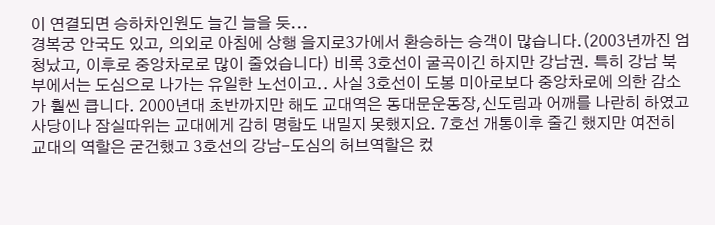이 연결되면 승하차인원도 늘긴 늘을 듯...
경복궁 안국도 있고, 의외로 아침에 상행 을지로3가에서 환승하는 승객이 많습니다.(2003년까진 엄청났고, 이후로 중앙차로로 많이 줄었습니다) 비록 3호선이 굴곡이긴 하지만 강남권. 특히 강남 북부에서는 도심으로 나가는 유일한 노선이고.. 사실 3호선이 도봉 미아로보다 중앙차로에 의한 감소가 훨씬 큽니다. 2000년대 초반까지만 해도 교대역은 동대문운동장,신도림과 어깨를 나란히 하였고 사당이나 잠실따위는 교대에게 감히 명함도 내밀지 못했지요. 7호선 개통이후 줄긴 했지만 여전히 교대의 역할은 굳건했고 3호선의 강남-도심의 허브역할은 컸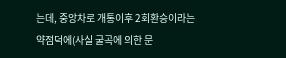는데, 중앙차로 개통이후 2회환승이라는 약점덕에(사실 굴곡에 의한 문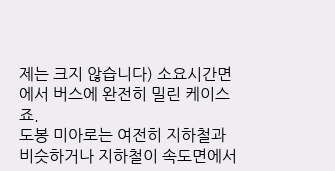제는 크지 않습니다) 소요시간면에서 버스에 완전히 밀린 케이스죠.
도봉 미아로는 여전히 지하철과 비슷하거나 지하철이 속도면에서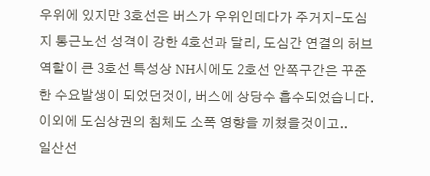우위에 있지만 3호선은 버스가 우위인데다가 주거지-도심지 통근노선 성격이 강한 4호선과 달리, 도심간 연결의 허브역할이 큰 3호선 특성상 NH시에도 2호선 안쪽구간은 꾸준한 수요발생이 되었던것이, 버스에 상당수 흡수되었습니다. 이외에 도심상권의 침체도 소폭 영향을 끼쳤을것이고..
일산선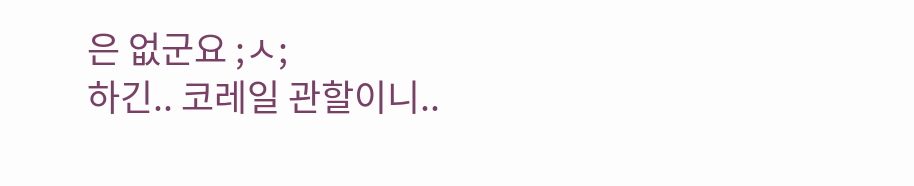은 없군요 ;ㅅ;
하긴.. 코레일 관할이니..